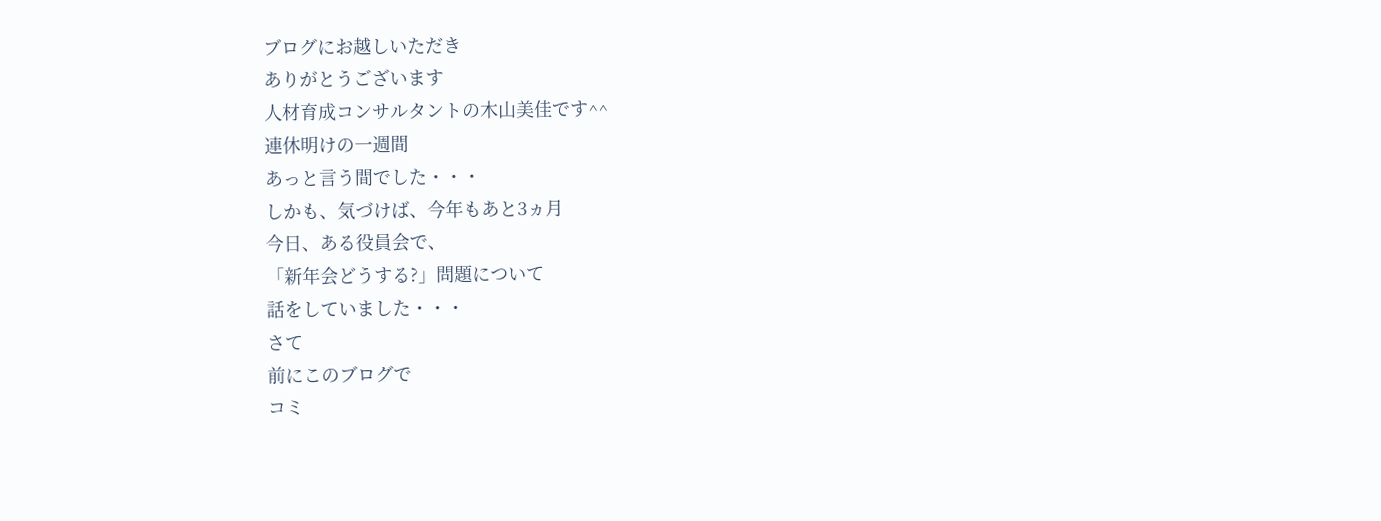ブログにお越しいただき
ありがとうございます
人材育成コンサルタントの木山美佳です^^
連休明けの一週間
あっと言う間でした・・・
しかも、気づけば、今年もあと3ヵ月
今日、ある役員会で、
「新年会どうする?」問題について
話をしていました・・・
さて
前にこのブログで
コミ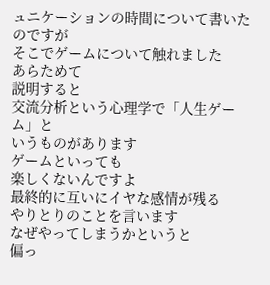ュニケーションの時間について書いたのですが
そこでゲームについて触れました
あらためて
説明すると
交流分析という心理学で「人生ゲーム」と
いうものがあります
ゲームといっても
楽しくないんですよ
最終的に互いにイヤな感情が残る
やりとりのことを言います
なぜやってしまうかというと
偏っ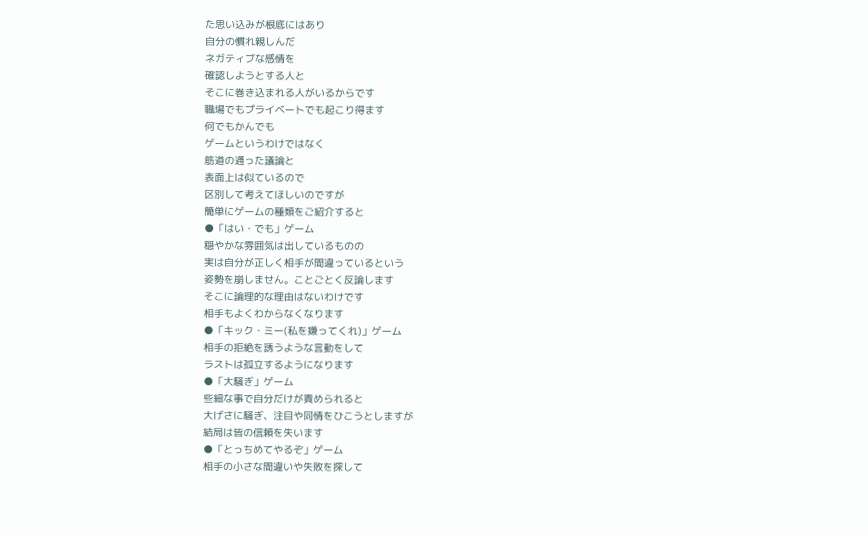た思い込みが根底にはあり
自分の慣れ親しんだ
ネガティブな感情を
確認しようとする人と
そこに巻き込まれる人がいるからです
職場でもプライベートでも起こり得ます
何でもかんでも
ゲームというわけではなく
筋道の通った議論と
表面上は似ているので
区別して考えてほしいのですが
簡単にゲームの種類をご紹介すると
●「はい・でも」ゲーム
穏やかな雰囲気は出しているものの
実は自分が正しく相手が間違っているという
姿勢を崩しません。ことごとく反論します
そこに論理的な理由はないわけです
相手もよくわからなくなります
●「キック・ミー(私を嫌ってくれ)」ゲーム
相手の拒絶を誘うような言動をして
ラストは孤立するようになります
●「大騒ぎ」ゲーム
些細な事で自分だけが責められると
大げさに騒ぎ、注目や同情をひこうとしますが
結局は皆の信頼を失います
●「とっちめてやるぞ」ゲーム
相手の小さな間違いや失敗を探して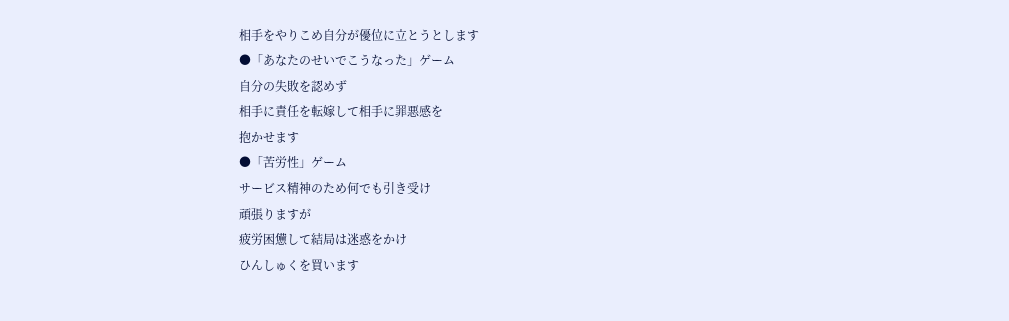相手をやりこめ自分が優位に立とうとします
●「あなたのせいでこうなった」ゲーム
自分の失敗を認めず
相手に責任を転嫁して相手に罪悪感を
抱かせます
●「苦労性」ゲーム
サービス精神のため何でも引き受け
頑張りますが
疲労困憊して結局は迷惑をかけ
ひんしゅくを買います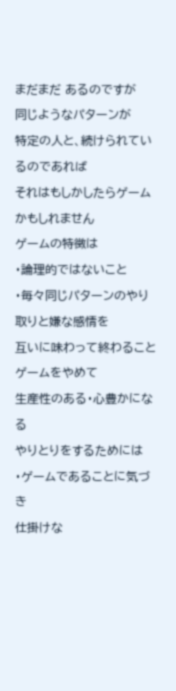まだまだ あるのですが
同じようなパターンが
特定の人と、続けられているのであれば
それはもしかしたらゲームかもしれません
ゲームの特徴は
・論理的ではないこと
・毎々同じパターンのやり取りと嫌な感情を
互いに味わって終わること
ゲームをやめて
生産性のある・心豊かになる
やりとりをするためには
・ゲームであることに気づき
仕掛けな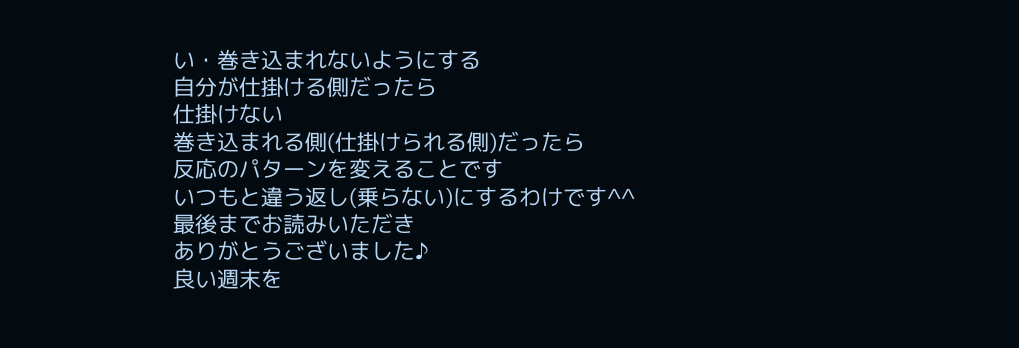い・巻き込まれないようにする
自分が仕掛ける側だったら
仕掛けない
巻き込まれる側(仕掛けられる側)だったら
反応のパターンを変えることです
いつもと違う返し(乗らない)にするわけです^^
最後までお読みいただき
ありがとうございました♪
良い週末を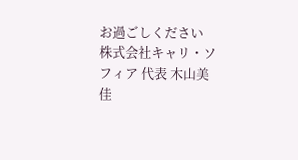お過ごしください
株式会社キャリ・ソフィア 代表 木山美佳